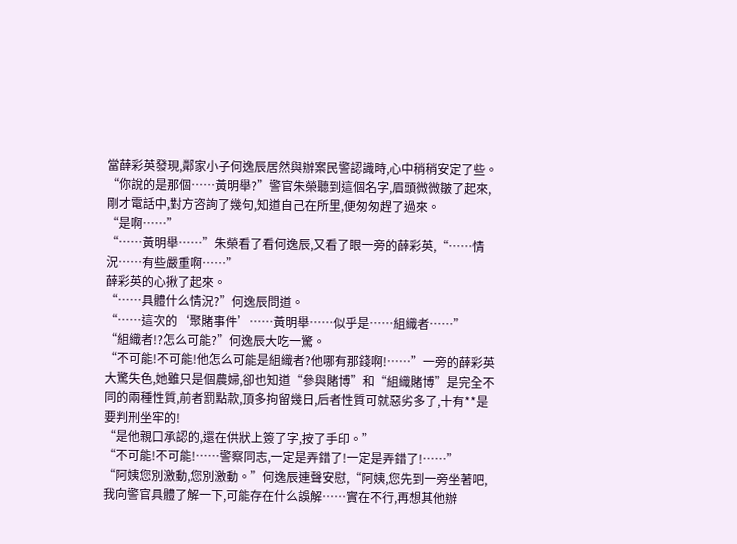當薛彩英發現,鄰家小子何逸辰居然與辦案民警認識時,心中稍稍安定了些。
“你說的是那個……黃明舉?”警官朱榮聽到這個名字,眉頭微微皺了起來,剛才電話中,對方咨詢了幾句,知道自己在所里,便匆匆趕了過來。
“是啊……”
“……黃明舉……”朱榮看了看何逸辰,又看了眼一旁的薛彩英,“……情況……有些嚴重啊……”
薛彩英的心揪了起來。
“……具體什么情況?”何逸辰問道。
“……這次的‘聚賭事件’……黃明舉……似乎是……組織者……”
“組織者!?怎么可能?”何逸辰大吃一驚。
“不可能!不可能!他怎么可能是組織者?他哪有那錢啊!……”一旁的薛彩英大驚失色,她雖只是個農婦,卻也知道“參與賭博”和“組織賭博”是完全不同的兩種性質,前者罰點款,頂多拘留幾日,后者性質可就惡劣多了,十有**是要判刑坐牢的!
“是他親口承認的,還在供狀上簽了字,按了手印。”
“不可能!不可能!……警察同志,一定是弄錯了!一定是弄錯了!……”
“阿姨您別激動,您別激動。”何逸辰連聲安慰,“阿姨,您先到一旁坐著吧,我向警官具體了解一下,可能存在什么誤解……實在不行,再想其他辦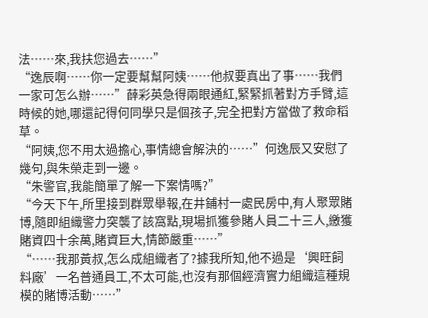法……來,我扶您過去……”
“逸辰啊……你一定要幫幫阿姨……他叔要真出了事……我們一家可怎么辦……”薛彩英急得兩眼通紅,緊緊抓著對方手臂,這時候的她,哪還記得何同學只是個孩子,完全把對方當做了救命稻草。
“阿姨,您不用太過擔心,事情總會解決的……”何逸辰又安慰了幾句,與朱榮走到一邊。
“朱警官,我能簡單了解一下案情嗎?”
“今天下午,所里接到群眾舉報,在井鋪村一處民房中,有人聚眾賭博,隨即組織警力突襲了該窩點,現場抓獲參賭人員二十三人,繳獲賭資四十余萬,賭資巨大,情節嚴重……”
“……我那黃叔,怎么成組織者了?據我所知,他不過是‘興旺飼料廠’一名普通員工,不太可能,也沒有那個經濟實力組織這種規模的賭博活動……”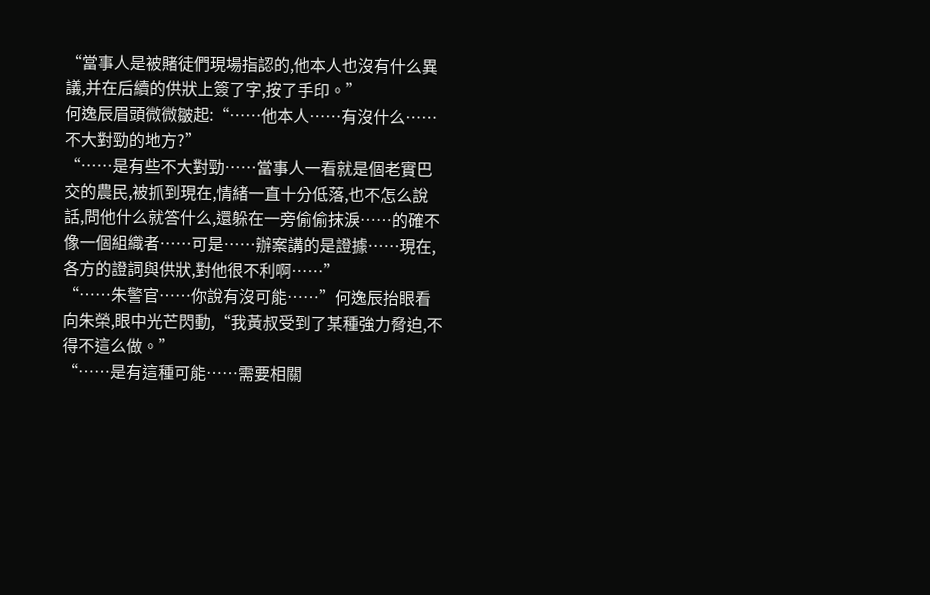“當事人是被賭徒們現場指認的,他本人也沒有什么異議,并在后續的供狀上簽了字,按了手印。”
何逸辰眉頭微微皺起:“……他本人……有沒什么……不大對勁的地方?”
“……是有些不大對勁……當事人一看就是個老實巴交的農民,被抓到現在,情緒一直十分低落,也不怎么說話,問他什么就答什么,還躲在一旁偷偷抹淚……的確不像一個組織者……可是……辦案講的是證據……現在,各方的證詞與供狀,對他很不利啊……”
“……朱警官……你說有沒可能……”何逸辰抬眼看向朱榮,眼中光芒閃動,“我黃叔受到了某種強力脅迫,不得不這么做。”
“……是有這種可能……需要相關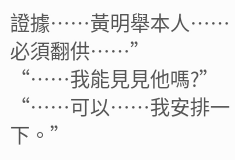證據……黃明舉本人……必須翻供……”
“……我能見見他嗎?”
“……可以……我安排一下。”